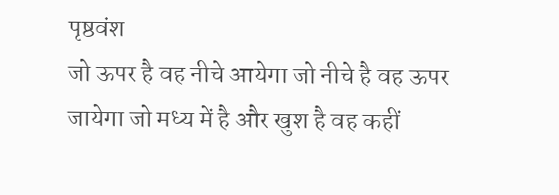पृष्ठवंश
जो ऊपर है वह नीचे आयेगा जो नीचे है वह ऊपर जायेगा जो मध्य में है और खुश है वह कहीं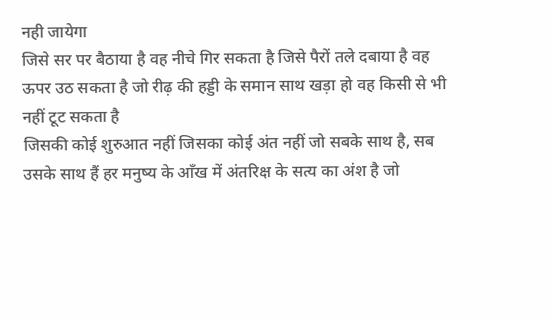नही जायेगा
जिसे सर पर बैठाया है वह नीचे गिर सकता है जिसे पैरों तले दबाया है वह ऊपर उठ सकता है जो रीढ़ की हड्डी के समान साथ खड़ा हो वह किसी से भी नहीं टूट सकता है
जिसकी कोई शुरुआत नहीं जिसका कोई अंत नहीं जो सबके साथ है, सब उसके साथ हैं हर मनुष्य के आँख में अंतरिक्ष के सत्य का अंश है जो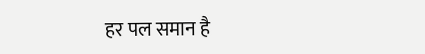हर पल समान है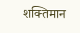शक्तिमान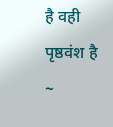है वही पृष्ठवंश है
~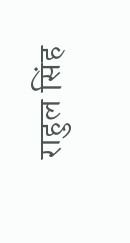राहुल सिंह